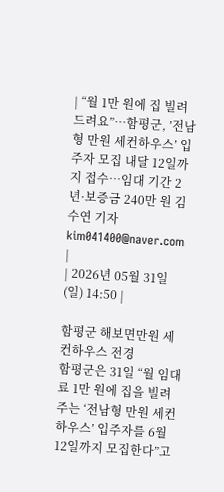| “월 1만 원에 집 빌려드려요”…함평군, ’전남형 만원 세컨하우스’ 입주자 모집 내달 12일까지 접수…임대 기간 2년·보증금 240만 원 김수연 기자 kim041400@naver.com |
| 2026년 05월 31일(일) 14:50 |

함평군 해보면만원 세컨하우스 전경
함평군은 31일 “월 임대료 1만 원에 집을 빌려주는 ‘전남형 만원 세컨하우스’ 입주자를 6월 12일까지 모집한다”고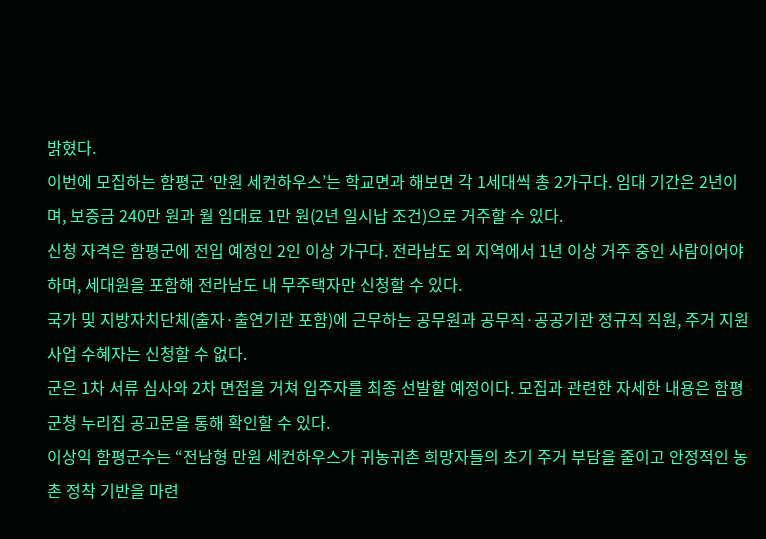밝혔다.
이번에 모집하는 함평군 ‘만원 세컨하우스’는 학교면과 해보면 각 1세대씩 총 2가구다. 임대 기간은 2년이며, 보증금 240만 원과 월 임대료 1만 원(2년 일시납 조건)으로 거주할 수 있다.
신청 자격은 함평군에 전입 예정인 2인 이상 가구다. 전라남도 외 지역에서 1년 이상 거주 중인 사람이어야 하며, 세대원을 포함해 전라남도 내 무주택자만 신청할 수 있다.
국가 및 지방자치단체(출자·출연기관 포함)에 근무하는 공무원과 공무직·공공기관 정규직 직원, 주거 지원사업 수혜자는 신청할 수 없다.
군은 1차 서류 심사와 2차 면접을 거쳐 입주자를 최종 선발할 예정이다. 모집과 관련한 자세한 내용은 함평군청 누리집 공고문을 통해 확인할 수 있다.
이상익 함평군수는 “전남형 만원 세컨하우스가 귀농귀촌 희망자들의 초기 주거 부담을 줄이고 안정적인 농촌 정착 기반을 마련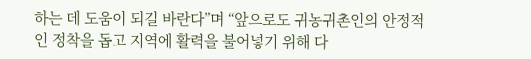하는 데 도움이 되길 바란다”며 “앞으로도 귀농귀촌인의 안정적인 정착을 돕고 지역에 활력을 불어넣기 위해 다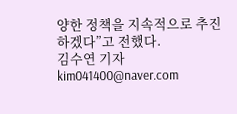양한 정책을 지속적으로 추진하겠다”고 전했다.
김수연 기자 kim041400@naver.com